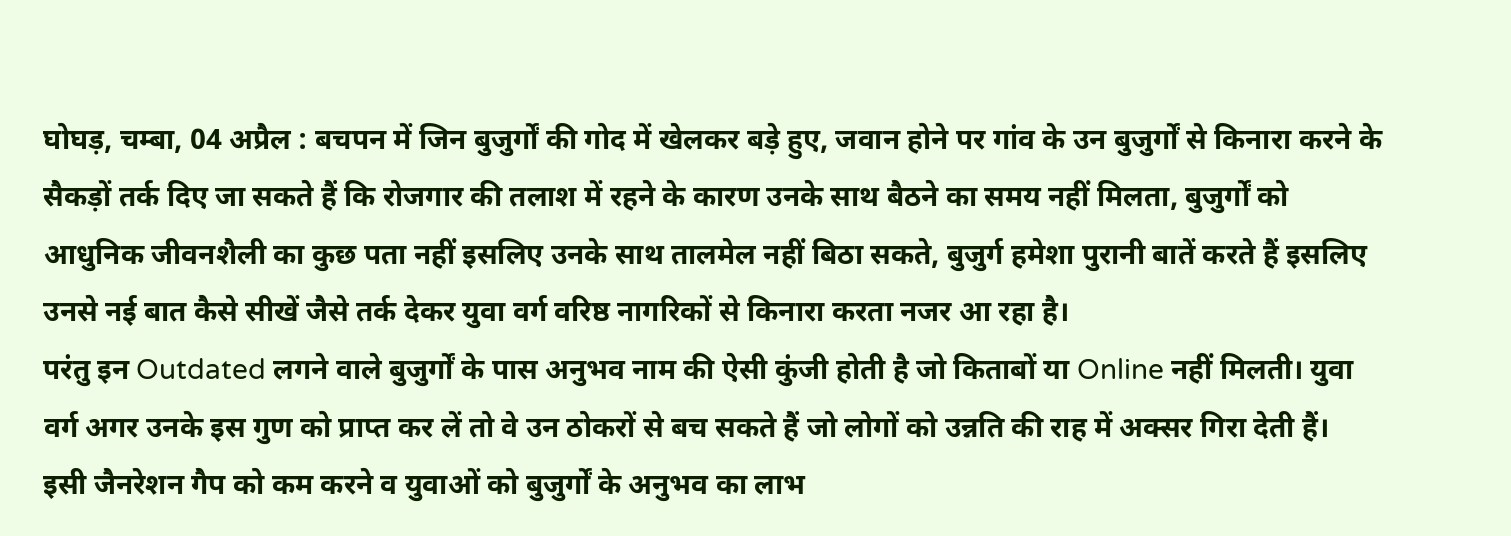घोघड़, चम्बा, 04 अप्रैल : बचपन में जिन बुजुर्गों की गोद में खेलकर बड़े हुए, जवान होने पर गांव के उन बुजुर्गों से किनारा करने के सैकड़ों तर्क दिए जा सकते हैं कि रोजगार की तलाश में रहने के कारण उनके साथ बैठने का समय नहीं मिलता, बुजुर्गों को आधुनिक जीवनशैली का कुछ पता नहीं इसलिए उनके साथ तालमेल नहीं बिठा सकते, बुजुर्ग हमेशा पुरानी बातें करते हैं इसलिए उनसे नई बात कैसे सीखें जैसे तर्क देकर युवा वर्ग वरिष्ठ नागरिकों से किनारा करता नजर आ रहा है।
परंतु इन Outdated लगने वाले बुजुर्गों के पास अनुभव नाम की ऐसी कुंजी होती है जो किताबों या Online नहीं मिलती। युवा वर्ग अगर उनके इस गुण को प्राप्त कर लें तो वे उन ठोकरों से बच सकते हैं जो लोगों को उन्नति की राह में अक्सर गिरा देती हैं।
इसी जैनरेशन गैप को कम करने व युवाओं को बुजुर्गों के अनुभव का लाभ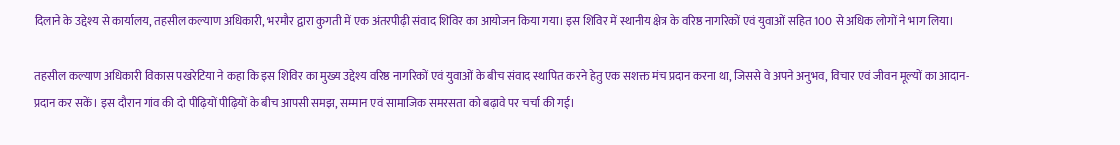दिलाने के उद्देश्य से कार्यालय, तहसील कल्याण अधिकारी, भरमौर द्वारा कुगती में एक अंतरपीढ़ी संवाद शिविर का आयोजन किया गया। इस शिविर में स्थानीय क्षेत्र के वरिष्ठ नागरिकों एवं युवाओं सहित 100 से अधिक लोगों ने भाग लिया।

तहसील कल्याण अधिकारी विकास पखरेटिया ने कहा कि इस शिविर का मुख्य उद्देश्य वरिष्ठ नागरिकों एवं युवाओं के बीच संवाद स्थापित करने हेतु एक सशक्त मंच प्रदान करना था, जिससे वे अपने अनुभव, विचार एवं जीवन मूल्यों का आदान-प्रदान कर सकें। इस दौरान गांव की दो पीढ़ियों पीढ़ियों के बीच आपसी समझ, सम्मान एवं सामाजिक समरसता को बढ़ावे पर चर्चा की गई।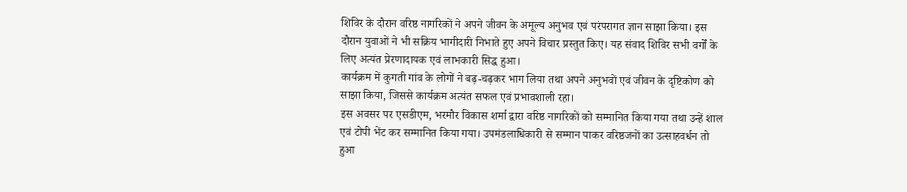शिविर के दौरान वरिष्ठ नागरिकों ने अपने जीवन के अमूल्य अनुभव एवं परंपरागत ज्ञान साझा किया। इस दौरान युवाओं ने भी सक्रिय भागीदारी निभाते हुए अपने विचार प्रस्तुत किए। यह संवाद शिविर सभी वर्गों के लिए अत्यंत प्रेरणादायक एवं लाभकारी सिद्ध हुआ।
कार्यक्रम में कुगती गांव के लोगों ने बढ़-चढ़कर भाग लिया तथा अपने अनुभवों एवं जीवन के दृष्टिकोण को साझा किया, जिससे कार्यक्रम अत्यंत सफल एवं प्रभावशाली रहा।
इस अवसर पर एसडीएम, भरमौर विकास शर्मा द्वारा वरिष्ठ नागरिकों को सम्मानित किया गया तथा उन्हें शाल एवं टोपी भेंट कर सम्मानित किया गया। उपमंडलाधिकारी से सम्मान पाकर वरिष्ठजनों का उत्साहवर्धन तो हुआ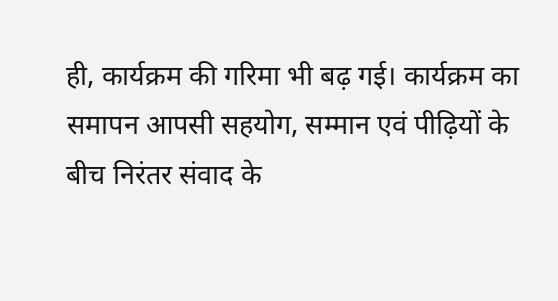ही, कार्यक्रम की गरिमा भी बढ़ गई। कार्यक्रम का समापन आपसी सहयोग, सम्मान एवं पीढ़ियों के बीच निरंतर संवाद के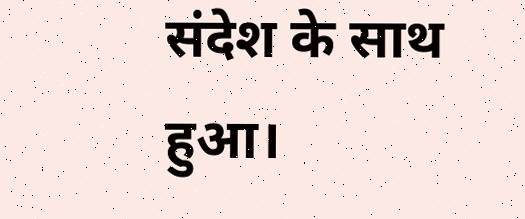संदेश के साथ हुआ।